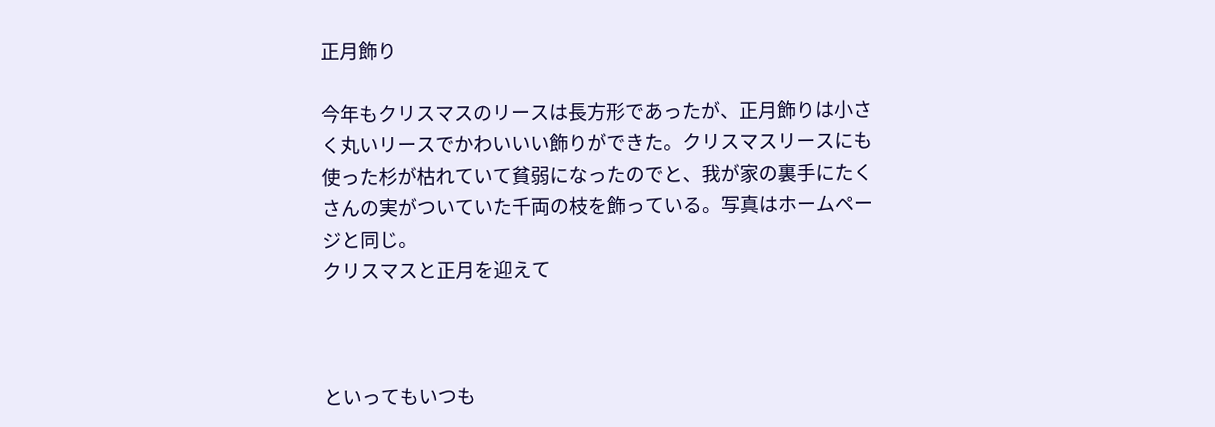正月飾り

今年もクリスマスのリースは長方形であったが、正月飾りは小さく丸いリースでかわいいい飾りができた。クリスマスリースにも使った杉が枯れていて貧弱になったのでと、我が家の裏手にたくさんの実がついていた千両の枝を飾っている。写真はホームページと同じ。
クリスマスと正月を迎えて



といってもいつも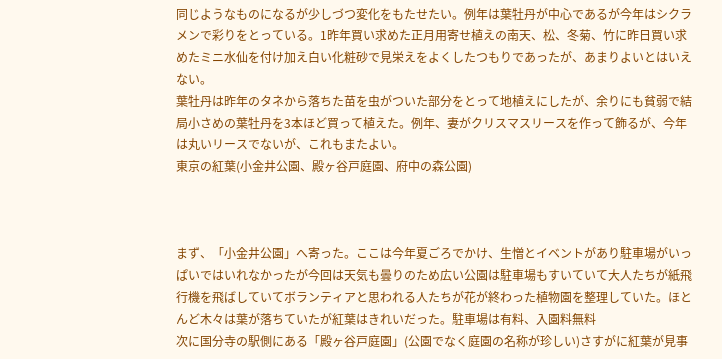同じようなものになるが少しづつ変化をもたせたい。例年は葉牡丹が中心であるが今年はシクラメンで彩りをとっている。1昨年買い求めた正月用寄せ植えの南天、松、冬菊、竹に昨日買い求めたミニ水仙を付け加え白い化粧砂で見栄えをよくしたつもりであったが、あまりよいとはいえない。
葉牡丹は昨年のタネから落ちた苗を虫がついた部分をとって地植えにしたが、余りにも貧弱で結局小さめの葉牡丹を3本ほど買って植えた。例年、妻がクリスマスリースを作って飾るが、今年は丸いリースでないが、これもまたよい。
東京の紅葉(小金井公園、殿ヶ谷戸庭園、府中の森公園)



まず、「小金井公園」へ寄った。ここは今年夏ごろでかけ、生憎とイベントがあり駐車場がいっぱいではいれなかったが今回は天気も曇りのため広い公園は駐車場もすいていて大人たちが紙飛行機を飛ばしていてボランティアと思われる人たちが花が終わった植物園を整理していた。ほとんど木々は葉が落ちていたが紅葉はきれいだった。駐車場は有料、入園料無料
次に国分寺の駅側にある「殿ヶ谷戸庭園」(公園でなく庭園の名称が珍しい)さすがに紅葉が見事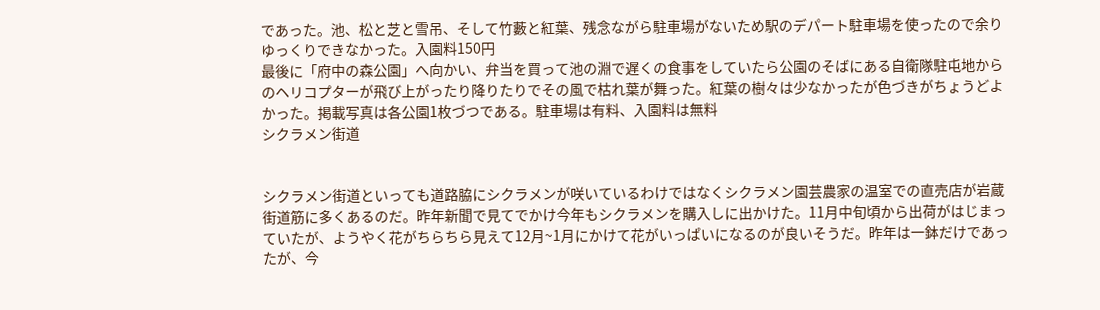であった。池、松と芝と雪吊、そして竹藪と紅葉、残念ながら駐車場がないため駅のデパート駐車場を使ったので余りゆっくりできなかった。入園料150円
最後に「府中の森公園」へ向かい、弁当を買って池の淵で遅くの食事をしていたら公園のそばにある自衛隊駐屯地からのヘリコプターが飛び上がったり降りたりでその風で枯れ葉が舞った。紅葉の樹々は少なかったが色づきがちょうどよかった。掲載写真は各公園1枚づつである。駐車場は有料、入園料は無料
シクラメン街道


シクラメン街道といっても道路脇にシクラメンが咲いているわけではなくシクラメン園芸農家の温室での直売店が岩蔵街道筋に多くあるのだ。昨年新聞で見てでかけ今年もシクラメンを購入しに出かけた。11月中旬頃から出荷がはじまっていたが、ようやく花がちらちら見えて12月~1月にかけて花がいっぱいになるのが良いそうだ。昨年は一鉢だけであったが、今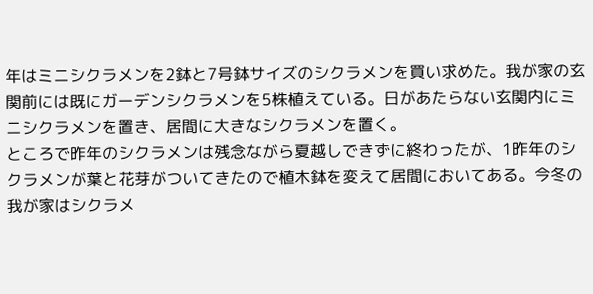年はミニシクラメンを2鉢と7号鉢サイズのシクラメンを買い求めた。我が家の玄関前には既にガーデンシクラメンを5株植えている。日があたらない玄関内にミニシクラメンを置き、居間に大きなシクラメンを置く。
ところで昨年のシクラメンは残念ながら夏越しできずに終わったが、1昨年のシクラメンが葉と花芽がついてきたので植木鉢を変えて居間においてある。今冬の我が家はシクラメ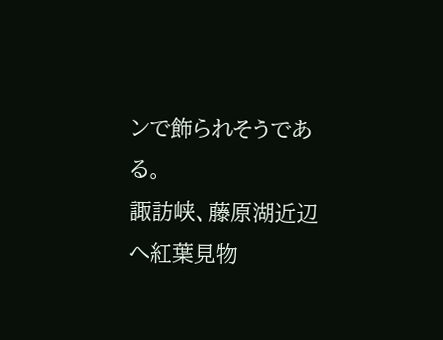ンで飾られそうである。
諏訪峡、藤原湖近辺へ紅葉見物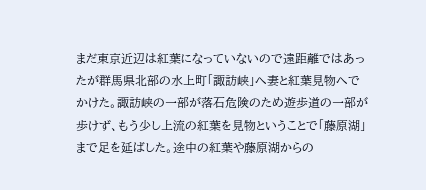まだ東京近辺は紅葉になっていないので遠距離ではあったが群馬県北部の水上町「諏訪峡」へ妻と紅葉見物へでかけた。諏訪峡の一部が落石危険のため遊歩道の一部が歩けず、もう少し上流の紅葉を見物ということで「藤原湖」まで足を延ばした。途中の紅葉や藤原湖からの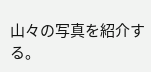山々の写真を紹介する。